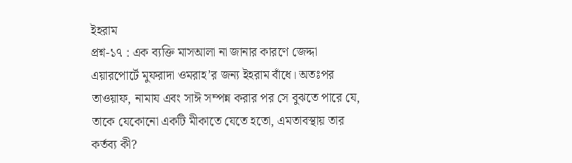ইহরাম
প্রশ্ন-১৭ : এক ব্যক্তি মাসআলা না জানার কারণে জেদ্দা এয়ারপোর্টে মুফরাদা ওমরাহ’র জন্য ইহরাম বাঁধে। অতঃপর তাওয়াফ, নামায এবং সাঈ সম্পন্ন করার পর সে বুঝতে পারে যে, তাকে যেকোনো একটি মীকাতে যেতে হতো, এমতাবস্থায় তার কর্তব্য কী?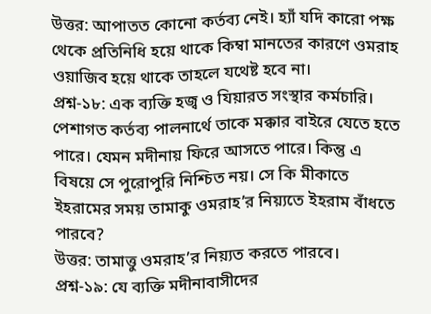উত্তর: আপাতত কোনো কর্তব্য নেই। হ্যাঁ যদি কারো পক্ষ থেকে প্রতিনিধি হয়ে থাকে কিম্বা মানতের কারণে ওমরাহ ওয়াজিব হয়ে থাকে তাহলে যথেষ্ট হবে না।
প্রশ্ন-১৮: এক ব্যক্তি হজ্ব ও যিয়ারত সংস্থার কর্মচারি। পেশাগত কর্তব্য পালনার্থে তাকে মক্কার বাইরে যেতে হতে পারে। যেমন মদীনায় ফিরে আসতে পারে। কিন্তু এ বিষয়ে সে পুরোপুরি নিশ্চিত নয়। সে কি মীকাতে ইহরামের সময় তামাকু ওমরাহ’র নিয়্যতে ইহরাম বাঁধতে পারবে?
উত্তর: তামাত্তু ওমরাহ’র নিয়্যত করতে পারবে।
প্রশ্ন-১৯: যে ব্যক্তি মদীনাবাসীদের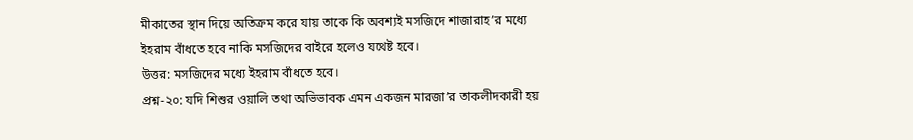মীকাতের স্থান দিয়ে অতিক্রম করে যায় তাকে কি অবশ্যই মসজিদে শাজারাহ’র মধ্যে ইহরাম বাঁধতে হবে নাকি মসজিদের বাইরে হলেও যথেষ্ট হবে।
উত্তর: মসজিদের মধ্যে ইহরাম বাঁধতে হবে।
প্রশ্ন-২০: যদি শিশুর ওয়ালি তথা অভিভাবক এমন একজন মারজা’র তাকলীদকারী হয়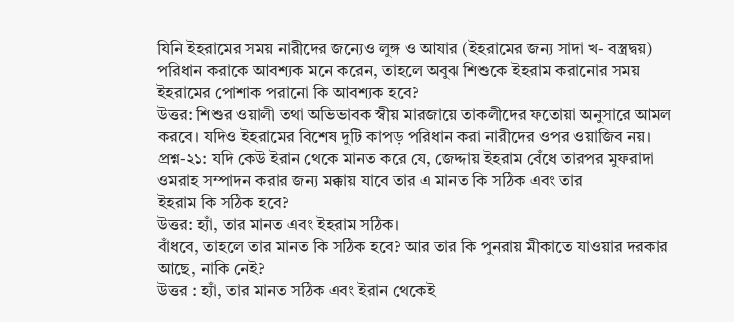যিনি ইহরামের সময় নারীদের জন্যেও লুঙ্গ ও আযার (ইহরামের জন্য সাদা খ- বস্ত্রদ্বয়) পরিধান করাকে আবশ্যক মনে করেন, তাহলে অবুঝ শিশুকে ইহরাম করানোর সময় ইহরামের পোশাক পরানো কি আবশ্যক হবে?
উত্তর: শিশুর ওয়ালী তথা অভিভাবক স্বীয় মারজায়ে তাকলীদের ফতোয়া অনুসারে আমল করবে। যদিও ইহরামের বিশেষ দুটি কাপড় পরিধান করা নারীদের ওপর ওয়াজিব নয়।
প্রশ্ন-২১: যদি কেউ ইরান থেকে মানত করে যে, জেদ্দায় ইহরাম বেঁধে তারপর মুফরাদা ওমরাহ সম্পাদন করার জন্য মক্কায় যাবে তার এ মানত কি সঠিক এবং তার
ইহরাম কি সঠিক হবে?
উত্তর: হ্যাঁ, তার মানত এবং ইহরাম সঠিক।
বাঁধবে, তাহলে তার মানত কি সঠিক হবে? আর তার কি পুনরায় মীকাতে যাওয়ার দরকার আছে, নাকি নেই?
উত্তর : হ্যাঁ, তার মানত সঠিক এবং ইরান থেকেই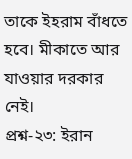তাকে ইহরাম বাঁধতে হবে। মীকাতে আর যাওয়ার দরকার নেই।
প্রশ্ন-২৩: ইরান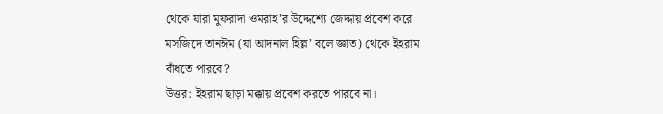থেকে যারা মুফরাদা ওমরাহ’র উদ্দেশ্যে জেদ্দায় প্রবেশ করে মসজিদে তানঈম (যা আদনাল হিল্ল’ বলে জ্ঞাত) থেকে ইহরাম বাঁধতে পারবে?
উত্তর: ইহরাম ছাড়া মক্কায় প্রবেশ করতে পারবে না।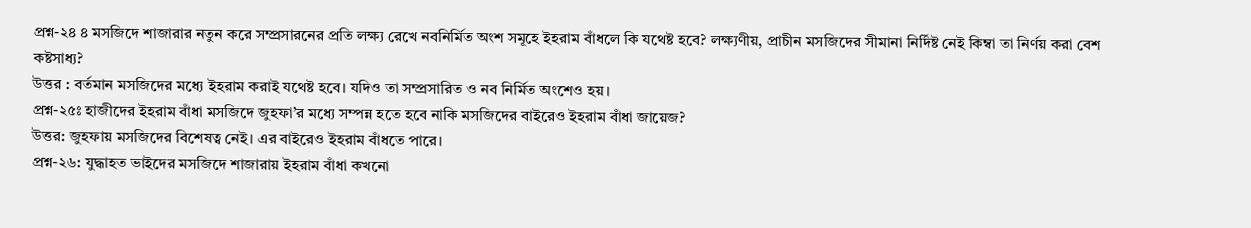প্রশ্ন-২৪ ৪ মসজিদে শাজারার নতুন করে সম্প্রসারনের প্রতি লক্ষ্য রেখে নবনির্মিত অংশ সমূহে ইহরাম বাঁধলে কি যথেষ্ট হবে? লক্ষ্যণীয়, প্রাচীন মসজিদের সীমানা নির্দিষ্ট নেই কিম্বা তা নির্ণয় করা বেশ কষ্টসাধ্য?
উত্তর : বর্তমান মসজিদের মধ্যে ইহরাম করাই যথেষ্ট হবে। যদিও তা সম্প্রসারিত ও নব নির্মিত অংশেও হয়।
প্রশ্ন-২৫ঃ হাজীদের ইহরাম বাঁধা মসজিদে জুহফা’র মধ্যে সম্পন্ন হতে হবে নাকি মসজিদের বাইরেও ইহরাম বাঁধা জায়েজ?
উত্তর: জুহফায় মসজিদের বিশেষত্ব নেই। এর বাইরেও ইহরাম বাঁধতে পারে।
প্রশ্ন-২৬: যুদ্ধাহত ভাইদের মসজিদে শাজারায় ইহরাম বাঁধা কখনো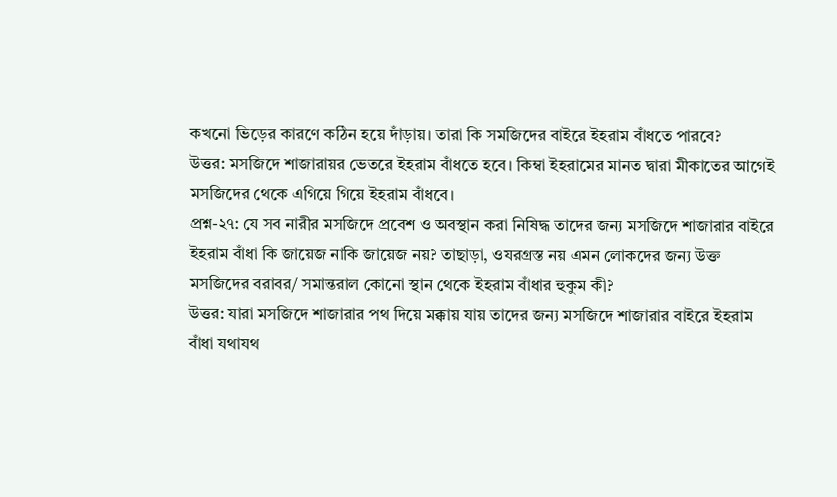কখনো ভিড়ের কারণে কঠিন হয়ে দাঁড়ায়। তারা কি সমজিদের বাইরে ইহরাম বাঁধতে পারবে?
উত্তর: মসজিদে শাজারায়র ভেতরে ইহরাম বাঁধতে হবে। কিম্বা ইহরামের মানত দ্বারা মীকাতের আগেই মসজিদের থেকে এগিয়ে গিয়ে ইহরাম বাঁধবে।
প্রশ্ন-২৭: যে সব নারীর মসজিদে প্রবেশ ও অবস্থান করা নিষিদ্ধ তাদের জন্য মসজিদে শাজারার বাইরে ইহরাম বাঁধা কি জায়েজ নাকি জায়েজ নয়? তাছাড়া, ওযরগ্রস্ত নয় এমন লোকদের জন্য উক্ত মসজিদের বরাবর/ সমান্তরাল কোনো স্থান থেকে ইহরাম বাঁধার হুকুম কী?
উত্তর: যারা মসজিদে শাজারার পথ দিয়ে মক্কায় যায় তাদের জন্য মসজিদে শাজারার বাইরে ইহরাম বাঁধা যথাযথ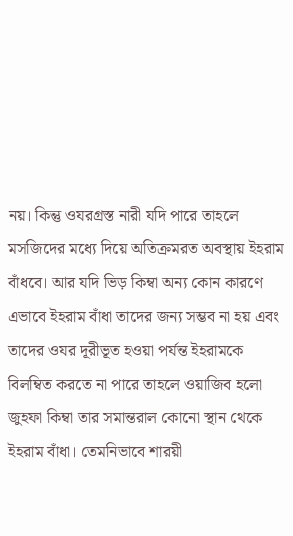নয়। কিন্তু ওযরগ্রস্ত নারী যদি পারে তাহলে মসজিদের মধ্যে দিয়ে অতিক্রমরত অবস্থায় ইহরাম বাঁধবে। আর যদি ভিড় কিম্বা অন্য কোন কারণে এভাবে ইহরাম বাঁধা তাদের জন্য সম্ভব না হয় এবং তাদের ওযর দূরীভূত হওয়া পর্যন্ত ইহরামকে বিলম্বিত করতে না পারে তাহলে ওয়াজিব হলো জুহফা কিম্বা তার সমান্তরাল কোনো স্থান থেকে ইহরাম বাঁধা। তেমনিভাবে শারয়ী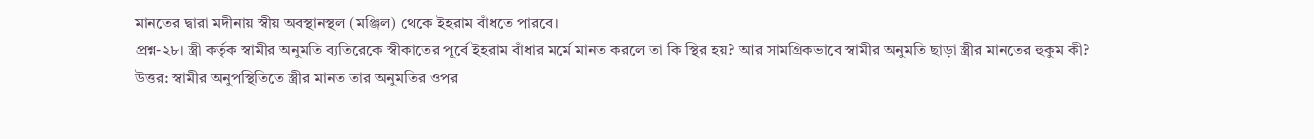মানতের দ্বারা মদীনায় স্বীয় অবস্থানস্থল (মঞ্জিল) থেকে ইহরাম বাঁধতে পারবে।
প্রশ্ন-২৮। স্ত্রী কর্তৃক স্বামীর অনুমতি ব্যতিরেকে স্বীকাতের পূর্বে ইহরাম বাঁধার মর্মে মানত করলে তা কি স্থির হয়? আর সামগ্রিকভাবে স্বামীর অনুমতি ছাড়া স্ত্রীর মানতের হুকুম কী?
উত্তর: স্বামীর অনুপস্থিতিতে স্ত্রীর মানত তার অনুমতির ওপর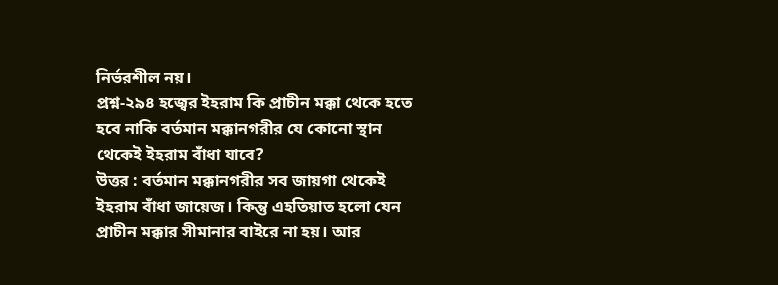নির্ভরশীল নয়।
প্রশ্ন-২৯৪ হজ্বের ইহরাম কি প্রাচীন মক্কা থেকে হতে হবে নাকি বর্তমান মক্কানগরীর যে কোনো স্থান থেকেই ইহরাম বাঁধা যাবে?
উত্তর : বর্তমান মক্কানগরীর সব জায়গা থেকেই ইহরাম বাঁধা জায়েজ। কিন্তু এহতিয়াত হলো যেন প্রাচীন মক্কার সীমানার বাইরে না হয়। আর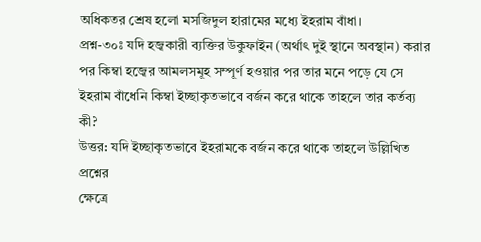অধিকতর শ্রেষ হলো মসজিদুল হারামের মধ্যে ইহরাম বাঁধা।
প্রশ্ন-৩০ঃ যদি হজ্বকারী ব্যক্তির উকুফাইন (অর্থাৎ দুই স্থানে অবস্থান) করার পর কিম্বা হজ্বের আমলসমূহ সম্পূর্ণ হওয়ার পর তার মনে পড়ে যে সে ইহরাম বাঁধেনি কিম্বা ইচ্ছাকৃতভাবে বর্জন করে থাকে তাহলে তার কর্তব্য কী?
উত্তর: যদি ইচ্ছাকৃতভাবে ইহরামকে বর্জন করে থাকে তাহলে উল্লিখিত প্রশ্নের
ক্ষেত্রে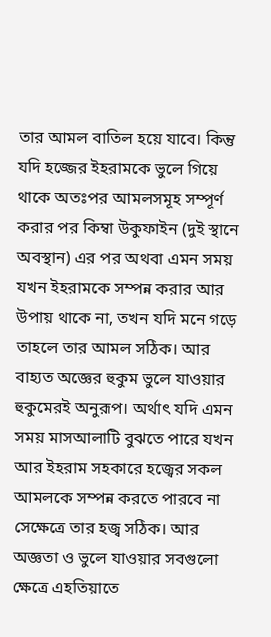তার আমল বাতিল হয়ে যাবে। কিন্তু যদি হজ্জের ইহরামকে ভুলে গিয়ে থাকে অতঃপর আমলসমূহ সম্পূর্ণ করার পর কিম্বা উকুফাইন (দুই স্থানে অবস্থান) এর পর অথবা এমন সময় যখন ইহরামকে সম্পন্ন করার আর উপায় থাকে না, তখন যদি মনে গড়ে তাহলে তার আমল সঠিক। আর বাহ্যত অজ্ঞের হুকুম ভুলে যাওয়ার হুকুমেরই অনুরূপ। অর্থাৎ যদি এমন সময় মাসআলাটি বুঝতে পারে যখন আর ইহরাম সহকারে হজ্বের সকল আমলকে সম্পন্ন করতে পারবে না সেক্ষেত্রে তার হজ্ব সঠিক। আর অজ্ঞতা ও ভুলে যাওয়ার সবগুলো ক্ষেত্রে এহতিয়াতে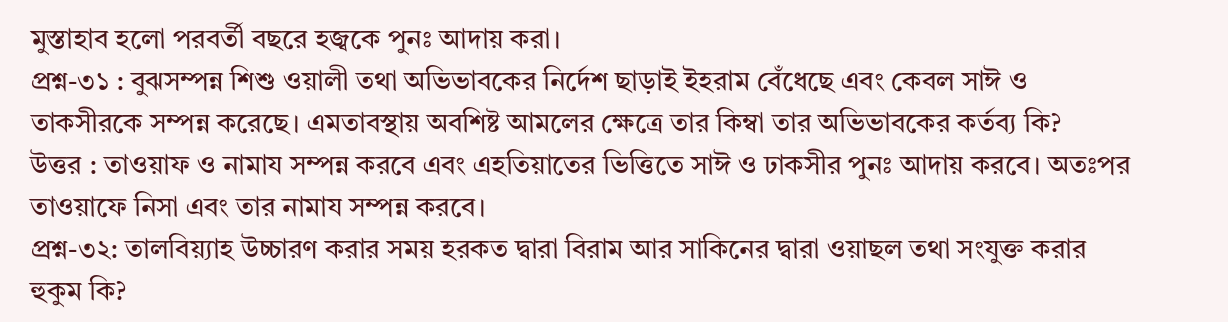মুস্তাহাব হলো পরবর্তী বছরে হজ্বকে পুনঃ আদায় করা।
প্রশ্ন-৩১ : বুঝসম্পন্ন শিশু ওয়ালী তথা অভিভাবকের নির্দেশ ছাড়াই ইহরাম বেঁধেছে এবং কেবল সাঈ ও তাকসীরকে সম্পন্ন করেছে। এমতাবস্থায় অবশিষ্ট আমলের ক্ষেত্রে তার কিম্বা তার অভিভাবকের কর্তব্য কি?
উত্তর : তাওয়াফ ও নামায সম্পন্ন করবে এবং এহতিয়াতের ভিত্তিতে সাঈ ও ঢাকসীর পুনঃ আদায় করবে। অতঃপর তাওয়াফে নিসা এবং তার নামায সম্পন্ন করবে।
প্রশ্ন-৩২: তালবিয়্যাহ উচ্চারণ করার সময় হরকত দ্বারা বিরাম আর সাকিনের দ্বারা ওয়াছল তথা সংযুক্ত করার হুকুম কি?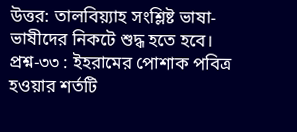উত্তর: তালবিয়্যাহ সংশ্লিষ্ট ভাষা-ভাষীদের নিকটে শুদ্ধ হতে হবে।
প্রশ্ন-৩৩ : ইহরামের পোশাক পবিত্র হওয়ার শর্তটি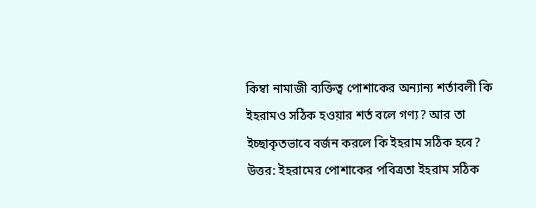কিম্বা নামাজী ব্যক্তিত্ব পোশাকের অন্যান্য শর্তাবলী কি ইহরামও সঠিক হওয়ার শর্ত বলে গণ্য? আর তা ইচ্ছাকৃতভাবে বর্জন করলে কি ইহরাম সঠিক হবে?
উত্তর: ইহরামের পোশাকের পবিত্রতা ইহরাম সঠিক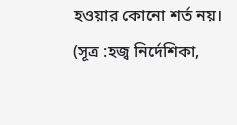হওয়ার কোনো শর্ত নয়।
(সূত্র :হজ্ব নির্দেশিকা,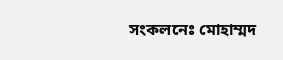সংকলনেঃ মোহাম্মদ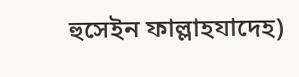হুসেইন ফাল্লাহযাদেহ)